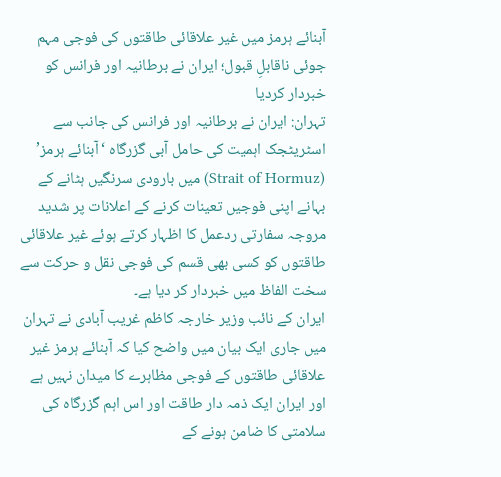آبنائے ہرمز میں غیر علاقائی طاقتوں کی فوجی مہم جوئی ناقابلِ قبول؛ ایران نے برطانیہ اور فرانس کو خبردار کردیا
تہران: ایران نے برطانیہ اور فرانس کی جانب سے اسٹریٹجک اہمیت کی حامل آبی گزرگاہ ‘آبنائے ہرمز’ (Strait of Hormuz) میں بارودی سرنگیں ہٹانے کے بہانے اپنی فوجیں تعینات کرنے کے اعلانات پر شدید مروجہ سفارتی ردعمل کا اظہار کرتے ہوئے غیر علاقائی طاقتوں کو کسی بھی قسم کی فوجی نقل و حرکت سے سخت الفاظ میں خبردار کر دیا ہے۔
ایران کے نائب وزیر خارجہ کاظم غریب آبادی نے تہران میں جاری ایک بیان میں واضح کیا کہ آبنائے ہرمز غیر علاقائی طاقتوں کے فوجی مظاہرے کا میدان نہیں ہے اور ایران ایک ذمہ دار طاقت اور اس اہم گزرگاہ کی سلامتی کا ضامن ہونے کے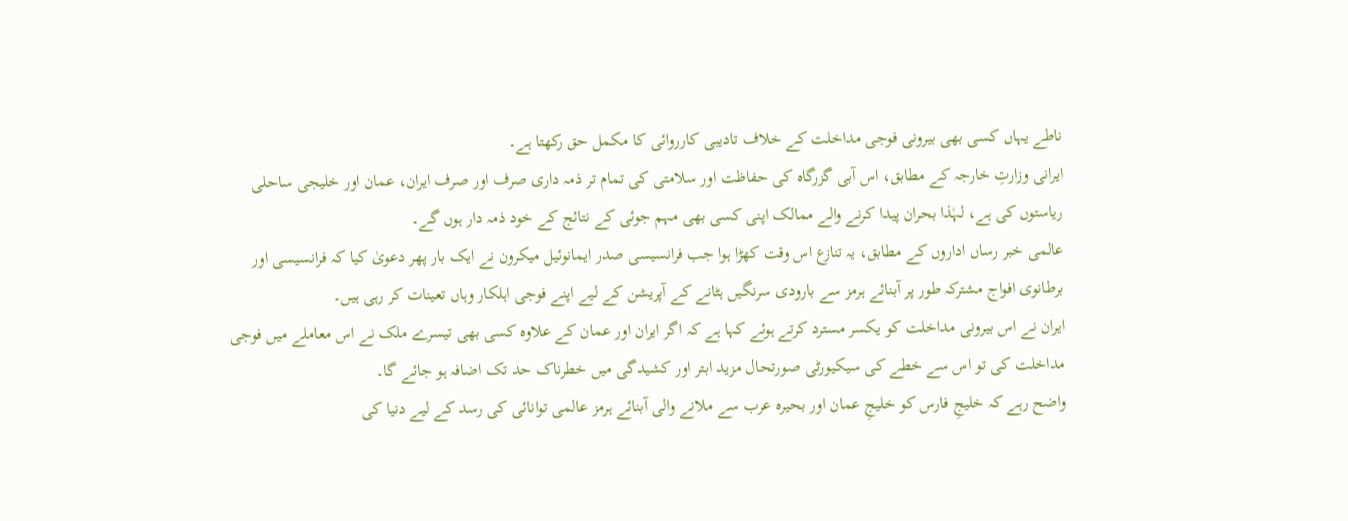ناطے یہاں کسی بھی بیرونی فوجی مداخلت کے خلاف تادیبی کارروائی کا مکمل حق رکھتا ہے۔
ایرانی وزارتِ خارجہ کے مطابق، اس آبی گزرگاہ کی حفاظت اور سلامتی کی تمام تر ذمہ داری صرف اور صرف ایران، عمان اور خلیجی ساحلی ریاستوں کی ہے، لہٰذا بحران پیدا کرنے والے ممالک اپنی کسی بھی مہم جوئی کے نتائج کے خود ذمہ دار ہوں گے۔
عالمی خبر رساں اداروں کے مطابق، یہ تنازع اس وقت کھڑا ہوا جب فرانسیسی صدر ایمانوئیل میکرون نے ایک بار پھر دعویٰ کیا کہ فرانسیسی اور برطانوی افواج مشترکہ طور پر آبنائے ہرمز سے بارودی سرنگیں ہٹانے کے آپریشن کے لیے اپنے فوجی اہلکار وہاں تعینات کر رہی ہیں۔
ایران نے اس بیرونی مداخلت کو یکسر مسترد کرتے ہوئے کہا ہے کہ اگر ایران اور عمان کے علاوہ کسی بھی تیسرے ملک نے اس معاملے میں فوجی مداخلت کی تو اس سے خطے کی سیکیورٹی صورتحال مزید ابتر اور کشیدگی میں خطرناک حد تک اضافہ ہو جائے گا۔
واضح رہے کہ خلیجِ فارس کو خلیجِ عمان اور بحیرہ عرب سے ملانے والی آبنائے ہرمز عالمی توانائی کی رسد کے لیے دنیا کی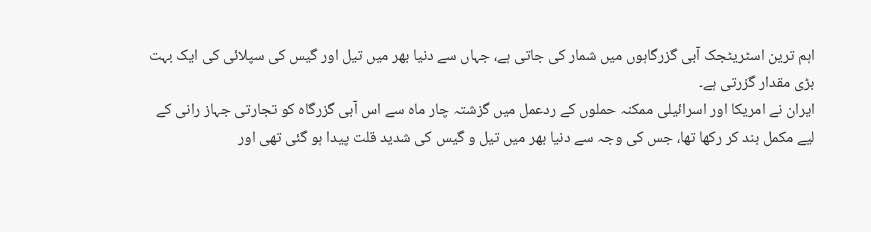اہم ترین اسٹریٹجک آبی گزرگاہوں میں شمار کی جاتی ہے، جہاں سے دنیا بھر میں تیل اور گیس کی سپلائی کی ایک بہت بڑی مقدار گزرتی ہے۔
ایران نے امریکا اور اسرائیلی ممکنہ حملوں کے ردعمل میں گزشتہ چار ماہ سے اس آبی گزرگاہ کو تجارتی جہاز رانی کے لیے مکمل بند کر رکھا تھا، جس کی وجہ سے دنیا بھر میں تیل و گیس کی شدید قلت پیدا ہو گئی تھی اور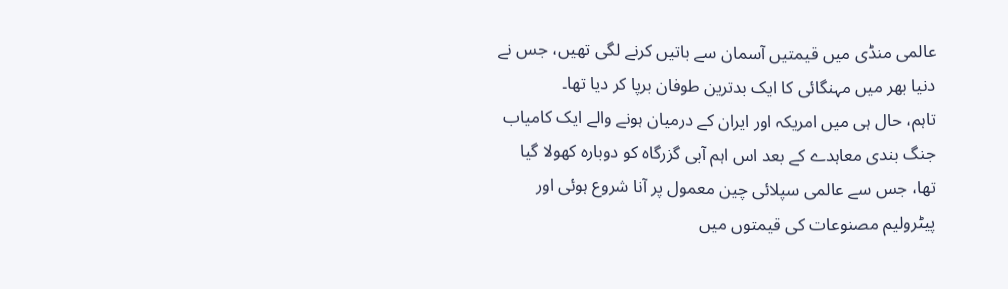عالمی منڈی میں قیمتیں آسمان سے باتیں کرنے لگی تھیں، جس نے دنیا بھر میں مہنگائی کا ایک بدترین طوفان برپا کر دیا تھا۔
تاہم، حال ہی میں امریکہ اور ایران کے درمیان ہونے والے ایک کامیاب جنگ بندی معاہدے کے بعد اس اہم آبی گزرگاہ کو دوبارہ کھولا گیا تھا، جس سے عالمی سپلائی چین معمول پر آنا شروع ہوئی اور پیٹرولیم مصنوعات کی قیمتوں میں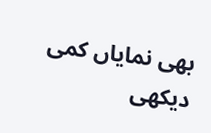بھی نمایاں کمی دیکھی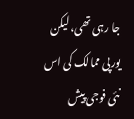جا رہی تھی، لیکن یورپی ممالک کی اس نئی فوجی پیش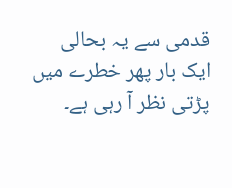قدمی سے یہ بحالی ایک بار پھر خطرے میں پڑتی نظر آ رہی ہے۔